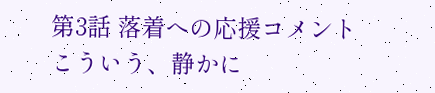第3話 落着への応援コメント
こういう、静かに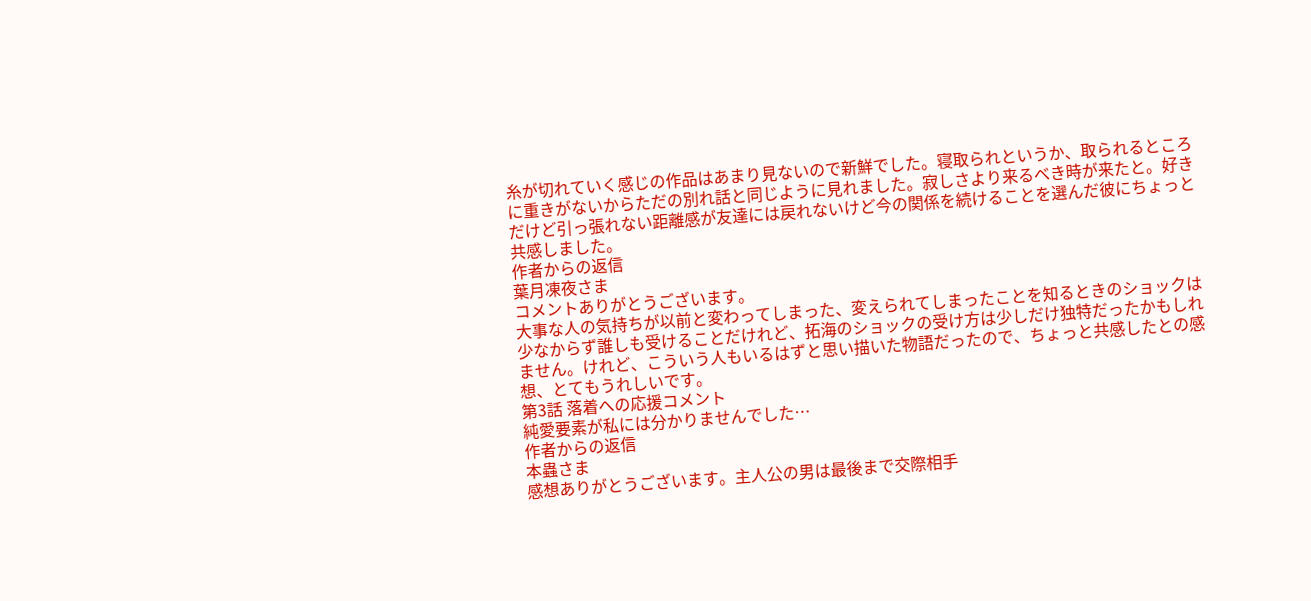糸が切れていく感じの作品はあまり見ないので新鮮でした。寝取られというか、取られるところに重きがないからただの別れ話と同じように見れました。寂しさより来るべき時が来たと。好きだけど引っ張れない距離感が友達には戻れないけど今の関係を続けることを選んだ彼にちょっと共感しました。
作者からの返信
葉月凍夜さま
コメントありがとうございます。
大事な人の気持ちが以前と変わってしまった、変えられてしまったことを知るときのショックは少なからず誰しも受けることだけれど、拓海のショックの受け方は少しだけ独特だったかもしれません。けれど、こういう人もいるはずと思い描いた物語だったので、ちょっと共感したとの感想、とてもうれしいです。
第3話 落着への応援コメント
純愛要素が私には分かりませんでした…
作者からの返信
本蟲さま
感想ありがとうございます。主人公の男は最後まで交際相手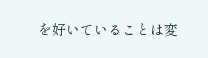を好いていることは変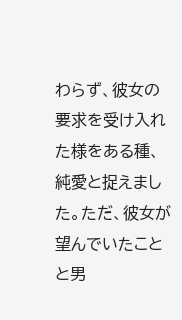わらず、彼女の要求を受け入れた様をある種、純愛と捉えました。ただ、彼女が望んでいたことと男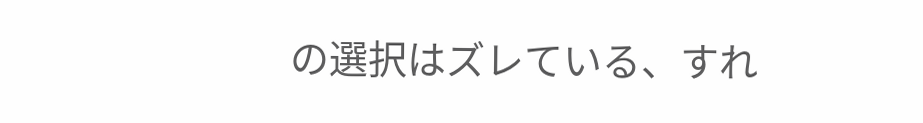の選択はズレている、すれ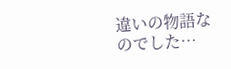違いの物語なのでした…